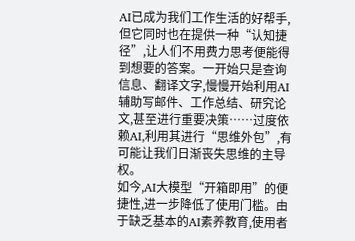AI已成为我们工作生活的好帮手,但它同时也在提供一种“认知捷径”,让人们不用费力思考便能得到想要的答案。一开始只是查询信息、翻译文字,慢慢开始利用AI辅助写邮件、工作总结、研究论文,甚至进行重要决策……过度依赖AI,利用其进行“思维外包”,有可能让我们日渐丧失思维的主导权。
如今,AI大模型“开箱即用”的便捷性,进一步降低了使用门槛。由于缺乏基本的AI素养教育,使用者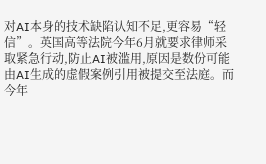对AI本身的技术缺陷认知不足,更容易“轻信”。英国高等法院今年6月就要求律师采取紧急行动,防止AI被滥用,原因是数份可能由AI生成的虚假案例引用被提交至法庭。而今年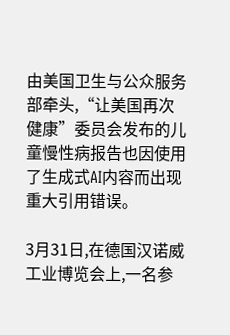由美国卫生与公众服务部牵头,“让美国再次健康”委员会发布的儿童慢性病报告也因使用了生成式AI内容而出现重大引用错误。

3月31日,在德国汉诺威工业博览会上,一名参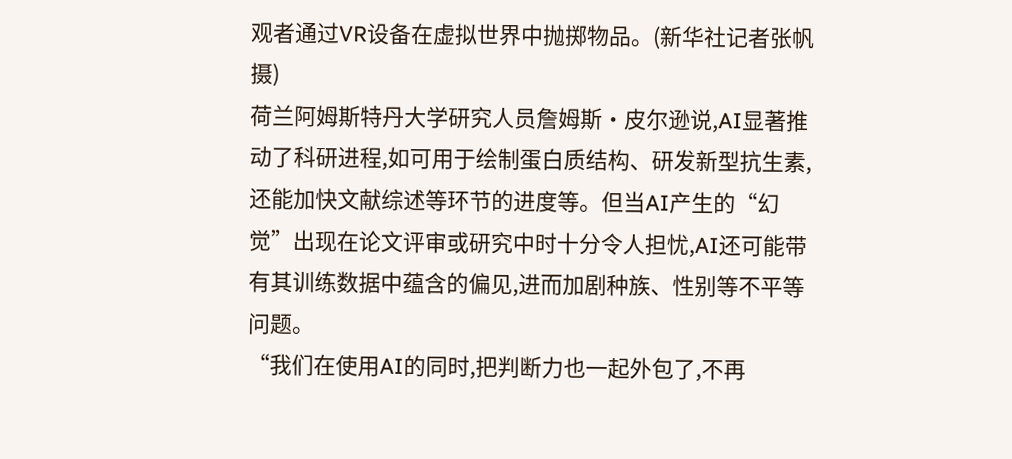观者通过VR设备在虚拟世界中抛掷物品。(新华社记者张帆摄)
荷兰阿姆斯特丹大学研究人员詹姆斯·皮尔逊说,AI显著推动了科研进程,如可用于绘制蛋白质结构、研发新型抗生素,还能加快文献综述等环节的进度等。但当AI产生的“幻觉”出现在论文评审或研究中时十分令人担忧,AI还可能带有其训练数据中蕴含的偏见,进而加剧种族、性别等不平等问题。
“我们在使用AI的同时,把判断力也一起外包了,不再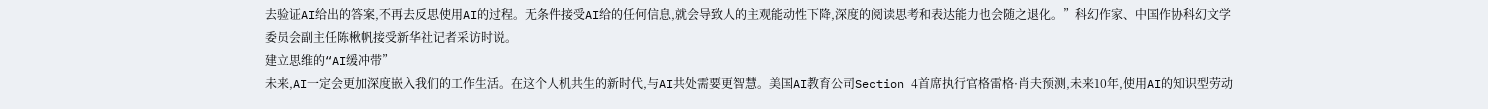去验证AI给出的答案,不再去反思使用AI的过程。无条件接受AI给的任何信息,就会导致人的主观能动性下降,深度的阅读思考和表达能力也会随之退化。”科幻作家、中国作协科幻文学委员会副主任陈楸帆接受新华社记者采访时说。
建立思维的“AI缓冲带”
未来,AI一定会更加深度嵌入我们的工作生活。在这个人机共生的新时代,与AI共处需要更智慧。美国AI教育公司Section 4首席执行官格雷格·肖夫预测,未来10年,使用AI的知识型劳动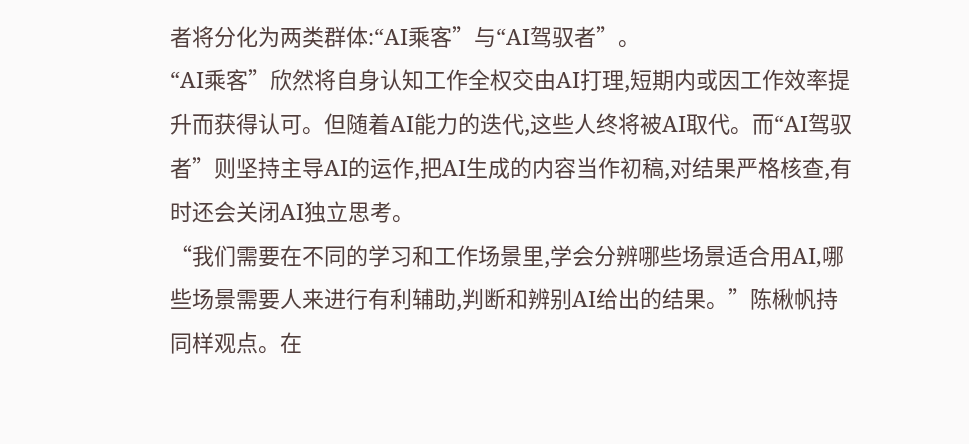者将分化为两类群体:“AI乘客”与“AI驾驭者”。
“AI乘客”欣然将自身认知工作全权交由AI打理,短期内或因工作效率提升而获得认可。但随着AI能力的迭代,这些人终将被AI取代。而“AI驾驭者”则坚持主导AI的运作,把AI生成的内容当作初稿,对结果严格核查,有时还会关闭AI独立思考。
“我们需要在不同的学习和工作场景里,学会分辨哪些场景适合用AI,哪些场景需要人来进行有利辅助,判断和辨别AI给出的结果。”陈楸帆持同样观点。在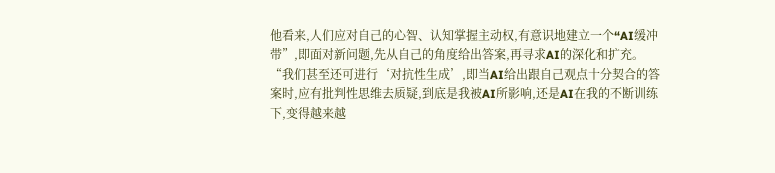他看来,人们应对自己的心智、认知掌握主动权,有意识地建立一个“AI缓冲带”,即面对新问题,先从自己的角度给出答案,再寻求AI的深化和扩充。
“我们甚至还可进行‘对抗性生成’,即当AI给出跟自己观点十分契合的答案时,应有批判性思维去质疑,到底是我被AI所影响,还是AI在我的不断训练下,变得越来越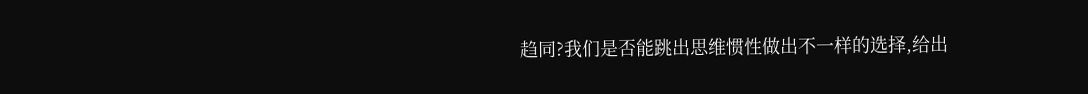趋同?我们是否能跳出思维惯性做出不一样的选择,给出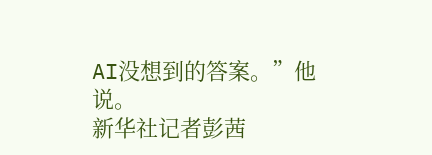AI没想到的答案。”他说。
新华社记者彭茜